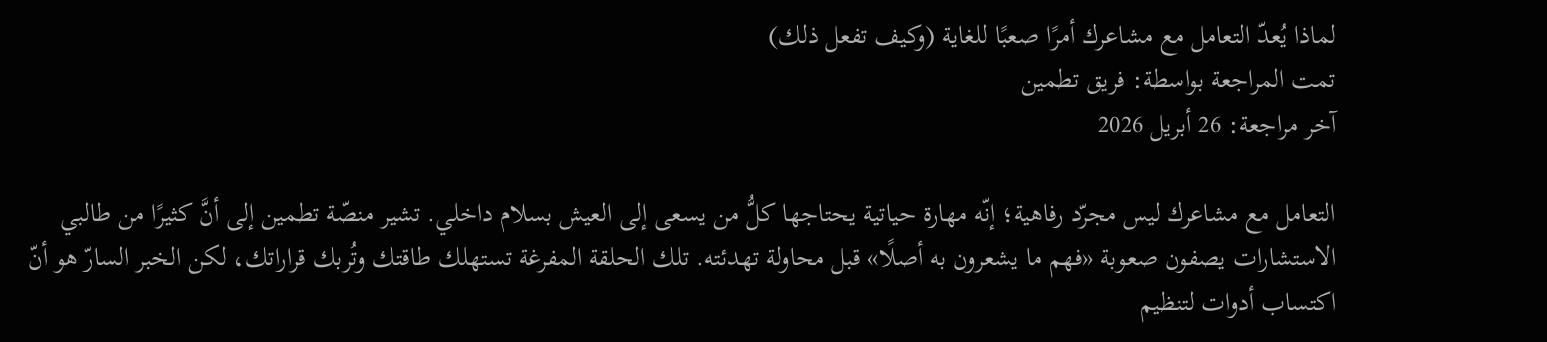لماذا يُعدّ التعامل مع مشاعرك أمرًا صعبًا للغاية (وكيف تفعل ذلك)
تمت المراجعة بواسطة: فريق تطمين
آخر مراجعة: 26 أبريل 2026

التعامل مع مشاعرك ليس مجرّد رفاهية؛ إنّه مهارة حياتية يحتاجها كلُّ من يسعى إلى العيش بسلام داخلي. تشير منصّة تطمين إلى أنَّ كثيرًا من طالبي الاستشارات يصفون صعوبة «فهم ما يشعرون به أصلًا» قبل محاولة تهدئته. تلك الحلقة المفرغة تستهلك طاقتك وتُربك قراراتك، لكن الخبر السارّ هو أنّ اكتساب أدوات لتنظيم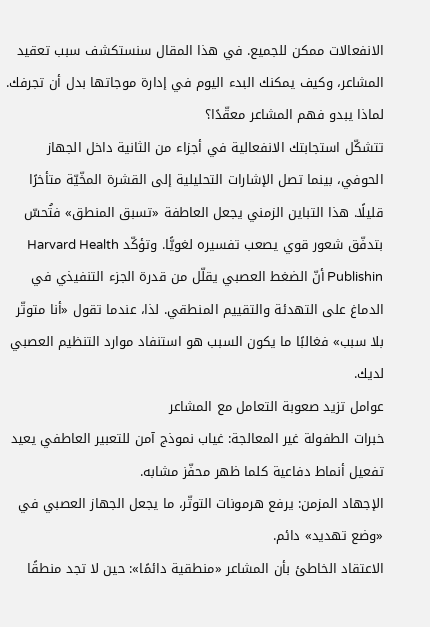الانفعالات ممكن للجميع. في هذا المقال سنستكشف سبب تعقيد المشاعر، وكيف يمكنك البدء اليوم في إدارة موجاتها بدل أن تجرفك.
لماذا يبدو فهم المشاعر معقّدًا؟
تتشكّل استجابتك الانفعالية في أجزاء من الثانية داخل الجهاز الحوفي، بينما تصل الإشارات التحليلية إلى القشرة المخّيّة متأخرًا قليلًا. هذا التباين الزمني يجعل العاطفة «تسبق المنطق» فتُحسّ بتدفّق شعور قوي يصعب تفسيره لغويًّا. وتؤكّد Harvard Health Publishin أنّ الضغط العصبي يقلّل من قدرة الجزء التنفيذي في الدماغ على التهدئة والتقييم المنطقي. لذا، عندما تقول «أنا متوتّر بلا سبب» فغالبًا ما يكون السبب هو استنفاد موارد التنظيم العصبي لديك.
عوامل تزيد صعوبة التعامل مع المشاعر
خبرات الطفولة غير المعالجة: غياب نموذج آمن للتعبير العاطفي يعيد تفعيل أنماط دفاعية كلما ظهر محفّز مشابه.
الإجهاد المزمن: يرفع هرمونات التوتّر، ما يجعل الجهاز العصبي في «وضع تهديد» دائم.
الاعتقاد الخاطئ بأن المشاعر «منطقية دائمًا»: حين لا تجد منطقًا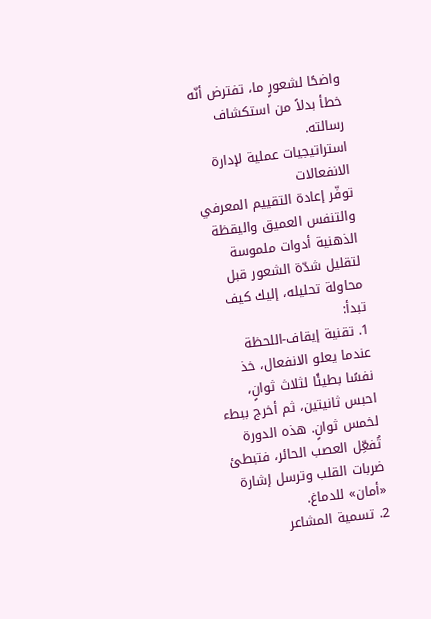واضحًا لشعورٍ ما، تفترض أنّه خطأ بدلاً من استكشاف رسالته.
استراتيجيات عملية لإدارة الانفعالات
توفّر إعادة التقييم المعرفي والتنفس العميق واليقظة الذهنية أدوات ملموسة لتقليل شدّة الشعور قبل محاولة تحليله، إليك كيف تبدأ:
1. تقنية إيقاف‑اللحظة
عندما يعلو الانفعال، خذ نفسًا بطيئًا لثلاث ثوانٍ، احبس ثانيتين، ثم أخرج ببطء لخمس ثوانٍ. هذه الدورة تُفعِّل العصب الحائر، فتبطئ ضربات القلب وترسل إشارة «أمان» للدماغ.
2. تسمية المشاعر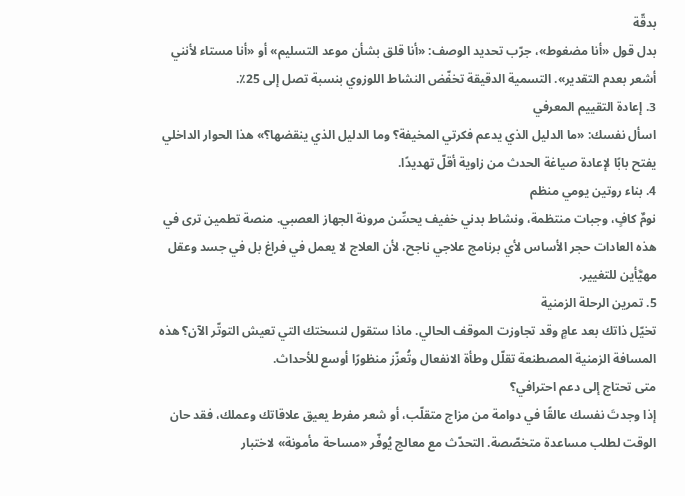بدقّة
بدل قول «أنا مضغوط»، جرّب تحديد الوصف: «أنا قلق بشأن موعد التسليم» أو «أنا مستاء لأنني أشعر بعدم التقدير». التسمية الدقيقة تخفّض النشاط اللوزوي بنسبة تصل إلى 25٪.
3. إعادة التقييم المعرفي
اسأل نفسك: «ما الدليل الذي يدعم فكرتي المخيفة؟ وما الدليل الذي ينقضها؟» هذا الحوار الداخلي يفتح بابًا لإعادة صياغة الحدث من زاوية أقلّ تهديدًا.
4. بناء روتين يومي منظم
نومٌ كافٍ، وجبات منتظمة، ونشاط بدني خفيف يحسِّن مرونة الجهاز العصبي. منصة تطمين ترى في هذه العادات حجر الأساس لأي برنامج علاجي ناجح، لأن العلاج لا يعمل في فراغ بل في جسد وعقل مهيَّأين للتغيير.
5. تمرين الرحلة الزمنية
تخيّل ذاتك بعد عامٍ وقد تجاوزت الموقف الحالي. ماذا ستقول لنسختك التي تعيش التوتّر الآن؟ هذه المسافة الزمنية المصطنعة تقلّل وطأة الانفعال وتُعزّز منظورًا أوسع للأحداث.
متى تحتاج إلى دعم احترافي؟
إذا وجدتَ نفسك عالقًا في دوامة من مزاج متقلّب، أو شعر مفرط يعيق علاقاتك وعملك، فقد حان الوقت لطلب مساعدة متخصّصة. التحدّث مع معالج يُوفّر «مساحة مأمونة» لاختبار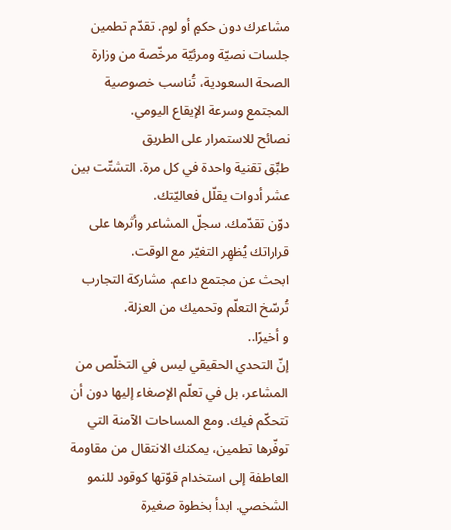مشاعرك دون حكمٍ أو لوم. تقدّم تطمين جلسات نصيّة ومرئيّة مرخّصة من وزارة الصحة السعودية، تُناسب خصوصية المجتمع وسرعة الإيقاع اليومي.
نصائح للاستمرار على الطريق
طبِّق تقنية واحدة في كل مرة. التشتّت بين عشر أدوات يقلّل فعاليّتك.
دوّن تقدّمك. سجلّ المشاعر وأثرها على قراراتك يُظهِر التغيّر مع الوقت.
ابحث عن مجتمع داعم. مشاركة التجارب تُرسّخ التعلّم وتحميك من العزلة.
و أخيرًا..
إنّ التحدي الحقيقي ليس في التخلّص من المشاعر، بل في تعلّم الإصغاء إليها دون أن تتحكّم فيك. ومع المساحات الآمنة التي توفّرها تطمين، يمكنك الانتقال من مقاومة العاطفة إلى استخدام قوّتها كوقود للنمو الشخصي. ابدأ بخطوة صغيرة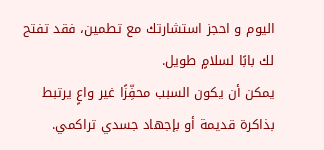اليوم و احجز استشارتك مع تطمين، فقد تفتح لك بابًا لسلامٍ طويل.
يمكن أن يكون السبب محفِّزًا غير واعٍ يرتبط بذاكرة قديمة أو بإجهاد جسدي تراكمي.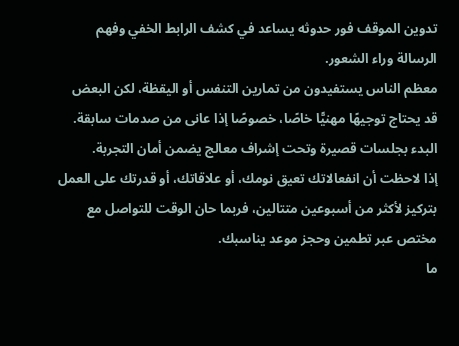تدوين الموقف فور حدوثه يساعد في كشف الرابط الخفي وفهم الرسالة وراء الشعور.
معظم الناس يستفيدون من تمارين التنفس أو اليقظة، لكن البعض قد يحتاج توجيهًا مهنيًّا خاصًا، خصوصًا إذا عانى من صدمات سابقة. البدء بجلسات قصيرة وتحت إشراف معالج يضمن أمان التجربة.
إذا لاحظت أن انفعالاتك تعيق نومك، أو علاقاتك، أو قدرتك على العمل بتركيز لأكثر من أسبوعين متتالين، فربما حان الوقت للتواصل مع مختص عبر تطمين وحجز موعد يناسبك.
ما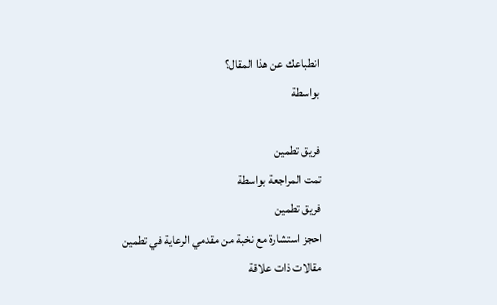انطباعك عن هذا المقال؟
بواسطة

فريق تطمين
تمت المراجعة بواسطة
فريق تطمين
احجز استشارة مع نخبة من مقدمي الرعاية في تطمين
مقالات ذات علاقة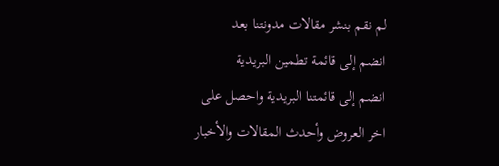لم نقم بنشر مقالات مدونتنا بعد
انضم إلى قائمة تطمين البريدية
انضم إلى قائمتنا البريدية واحصل على اخر العروض وأحدث المقالات والأخبار